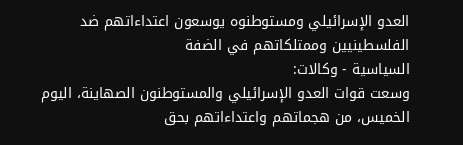العدو الإسرائيلي ومستوطنوه يوسعون اعتداءاتهم ضد الفلسطينيين وممتلكاتهم في الضفة
السياسية - وكالات:
وسعت قوات العدو الإسرائيلي والمستوطنون الصهاينة، اليوم الخميس، من هجماتهم واعتداءاتهم بحق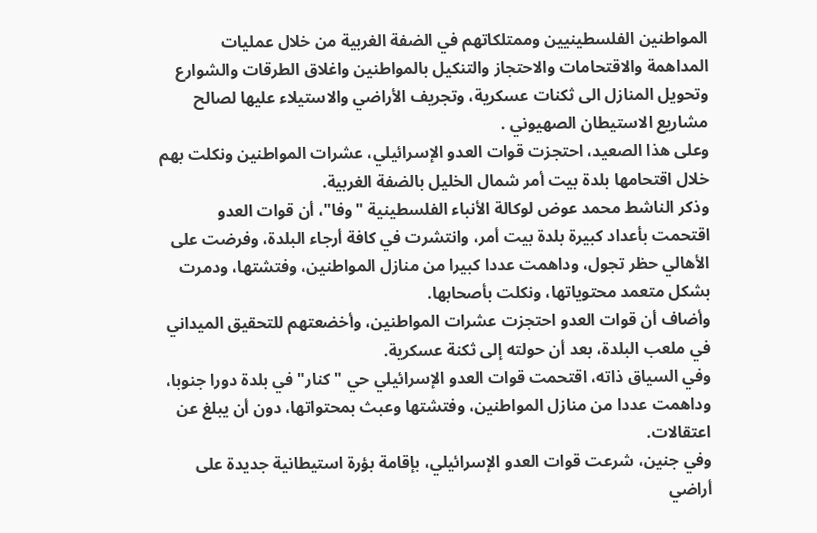المواطنين الفلسطينيين وممتلكاتهم في الضفة الغربية من خلال عمليات المداهمة والاقتحامات والاحتجاز والتنكيل بالمواطنين واغلاق الطرقات والشوارع وتحويل المنازل الى ثكنات عسكرية، وتجريف الأراضي والاستيلاء عليها لصالح مشاريع الاستيطان الصهيوني .
وعلى هذا الصعيد، احتجزت قوات العدو الإسرائيلي، عشرات المواطنين ونكلت بهم خلال اقتحامها بلدة بيت أمر شمال الخليل بالضفة الغربية.
وذكر الناشط محمد عوض لوكالة الأنباء الفلسطينية "وفا"، أن قوات العدو اقتحمت بأعداد كبيرة بلدة بيت أمر، وانتشرت في كافة أرجاء البلدة، وفرضت على الأهالي حظر تجول، وداهمت عددا كبيرا من منازل المواطنين، وفتشتها، ودمرت بشكل متعمد محتوياتها، ونكلت بأصحابها.
وأضاف أن قوات العدو احتجزت عشرات المواطنين، وأخضعتهم للتحقيق الميداني في ملعب البلدة، بعد أن حولته إلى ثكنة عسكرية.
وفي السياق ذاته، اقتحمت قوات العدو الإسرائيلي حي "كنار" في بلدة دورا جنوبا، وداهمت عددا من منازل المواطنين، وفتشتها وعبث بمحتواتها، دون أن يبلغ عن اعتقالات.
وفي جنين، شرعت قوات العدو الإسرائيلي، بإقامة بؤرة استيطانية جديدة على أراضي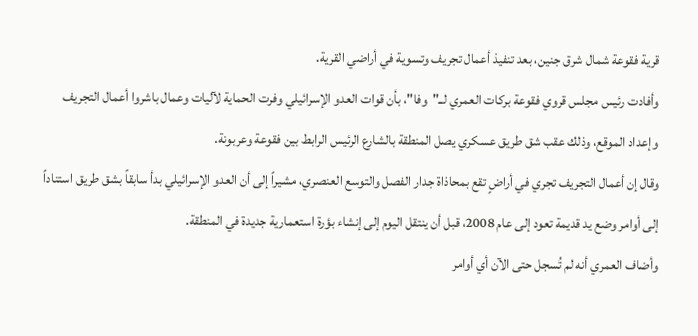قرية فقوعة شمال شرق جنين، بعد تنفيذ أعمال تجريف وتسوية في أراضي القرية.
وأفادت رئيس مجلس قروي فقوعة بركات العمري لــ"وفا"، بأن قوات العدو الإسرائيلي وفرت الحماية لآليات وعمال باشروا أعمال التجريف وإعداد الموقع، وذلك عقب شق طريق عسكري يصل المنطقة بالشارع الرئيس الرابط بين فقوعة وعربونة.
وقال إن أعمال التجريف تجري في أراضٍ تقع بمحاذاة جدار الفصل والتوسع العنصري، مشيراً إلى أن العدو الإسرائيلي بدأ سابقاً بشق طريق استناداً إلى أوامر وضع يد قديمة تعود إلى عام 2008، قبل أن ينتقل اليوم إلى إنشاء بؤرة استعمارية جديدة في المنطقة.
وأضاف العمري أنه لم تُسجل حتى الآن أي أوامر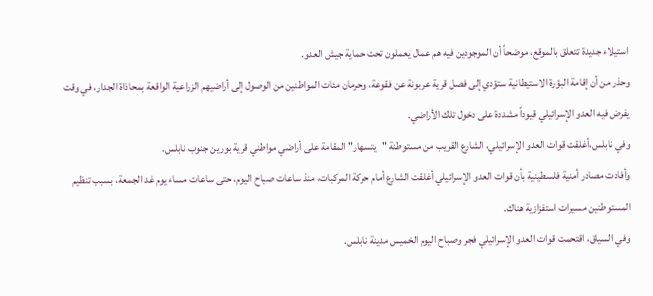استيلاء جديدة تتعلق بالموقع، موضحاً أن الموجودين فيه هم عمال يعملون تحت حماية جيش العدو.
وحذر من أن إقامة البؤرة الاستيطانية ستؤدي إلى فصل قرية عربونة عن فقوعة، وحرمان مئات المواطنين من الوصول إلى أراضيهم الزراعية الواقعة بمحاذاة الجدار، في وقت يفرض فيه العدو الإسرائيلي قيوداً مشددة على دخول تلك الأراضي.
وفي نابلس،أغلقت قوات العدو الإسرائيلي، الشارع القريب من مستوطنة "يتسهار" المقامة على أراضي مواطني قرية بورين جنوب نابلس.
وأفادت مصادر أمنية فلسطينية بأن قوات العدو الإسرائيلي أغلقت الشارع أمام حركة المركبات، منذ ساعات صباح اليوم، حتى ساعات مساء يوم غد الجمعة، بسبب تنظيم المستوطنين مسيرات استفزازية هناك.
وفي السياق، اقتحمت قوات العدو الإسرائيلي فجر وصباح اليوم الخميس مدينة نابلس.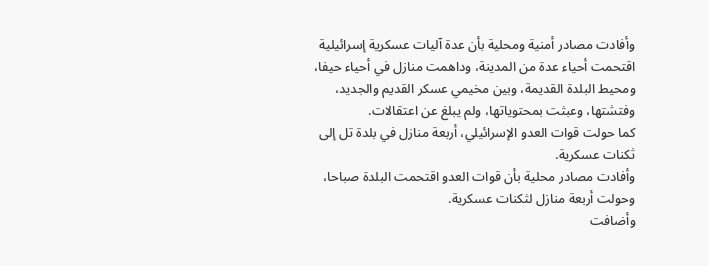وأفادت مصادر أمنية ومحلية بأن عدة آليات عسكرية إسرائيلية اقتحمت أحياء عدة من المدينة، وداهمت منازل في أحياء حيفا، ومحيط البلدة القديمة، وبين مخيمي عسكر القديم والجديد، وفتشتها، وعبثت بمحتوياتها، ولم يبلغ عن اعتقالات.
كما حولت قوات العدو الإسرائيلي، أربعة منازل في بلدة تل إلى ثكنات عسكرية.
وأفادت مصادر محلية بأن قوات العدو اقتحمت البلدة صباحا، وحولت أربعة منازل لثكنات عسكرية.
وأضافت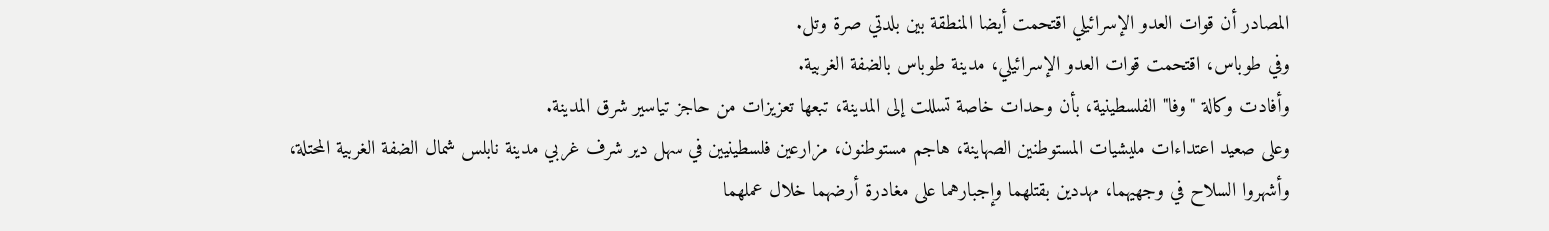المصادر أن قوات العدو الإسرائيلي اقتحمت أيضا المنطقة بين بلدتي صرة وتل.
وفي طوباس، اقتحمت قوات العدو الإسرائيلي، مدينة طوباس بالضفة الغربية.
وأفادت وكالة "وفا" الفلسطينية، بأن وحدات خاصة تسللت إلى المدينة، تبعها تعزيزات من حاجز تياسير شرق المدينة.
وعلى صعيد اعتداءات مليشيات المستوطنين الصهاينة، هاجم مستوطنون، مزارعين فلسطينيين في سهل دير شرف غربي مدينة نابلس شمال الضفة الغربية المحتلة، وأشهروا السلاح في وجهيهما، مهددين بقتلهما وإجبارهما على مغادرة أرضهما خلال عملهما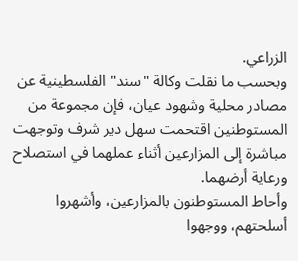الزراعي.
وبحسب ما نقلت وكالة "سند" الفلسطينية عن مصادر محلية وشهود عيان، فإن مجموعة من المستوطنين اقتحمت سهل دير شرف وتوجهت مباشرة إلى المزارعين أثناء عملهما في استصلاح ورعاية أرضهما.
وأحاط المستوطنون بالمزارعين، وأشهروا أسلحتهم، ووجهوا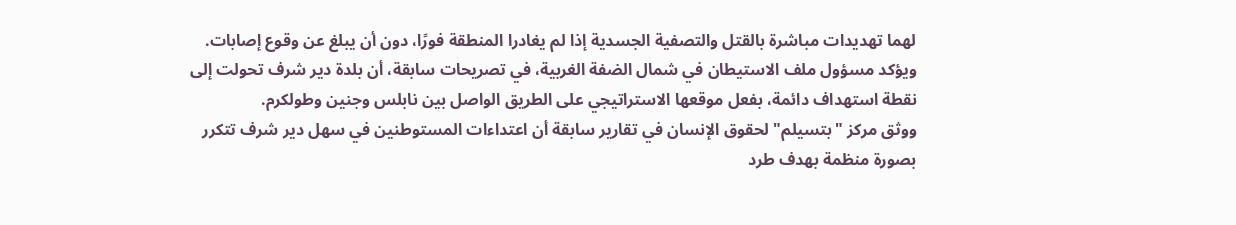لهما تهديدات مباشرة بالقتل والتصفية الجسدية إذا لم يغادرا المنطقة فورًا، دون أن يبلغ عن وقوع إصابات.
ويؤكد مسؤول ملف الاستيطان في شمال الضفة الغربية، في تصريحات سابقة، أن بلدة دير شرف تحولت إلى نقطة استهداف دائمة، بفعل موقعها الاستراتيجي على الطريق الواصل بين نابلس وجنين وطولكرم.
ووثق مركز "بتسيلم" لحقوق الإنسان في تقارير سابقة أن اعتداءات المستوطنين في سهل دير شرف تتكرر بصورة منظمة بهدف طرد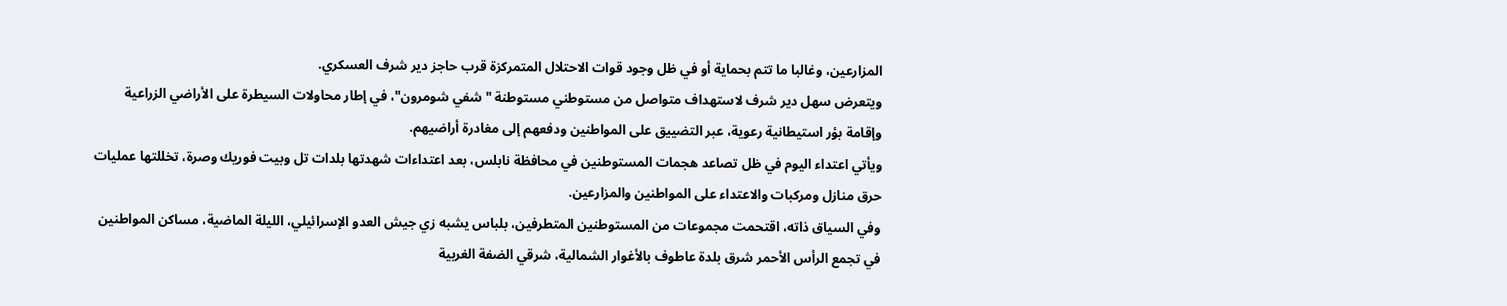المزارعين، وغالبا ما تتم بحماية أو في ظل وجود قوات الاحتلال المتمركزة قرب حاجز دير شرف العسكري.
ويتعرض سهل دير شرف لاستهداف متواصل من مستوطني مستوطنة "شفي شومرون"، في إطار محاولات السيطرة على الأراضي الزراعية وإقامة بؤر استيطانية رعوية، عبر التضييق على المواطنين ودفعهم إلى مغادرة أراضيهم.
ويأتي اعتداء اليوم في ظل تصاعد هجمات المستوطنين في محافظة نابلس، بعد اعتداءات شهدتها بلدات تل وبيت فوريك وصرة، تخللتها عمليات حرق منازل ومركبات والاعتداء على المواطنين والمزارعين.
وفي السياق ذاته، اقتحمت مجموعات من المستوطنين المتطرفين، بلباس يشبه زي جيش العدو الإسرائيلي، الليلة الماضية، مساكن المواطنين في تجمع الرأس الأحمر شرق بلدة عاطوف بالأغوار الشمالية، شرقي الضفة الغربية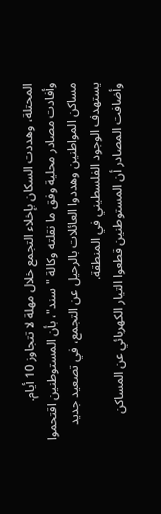المحتلة، وهددت السكان بإخلاء التجمع خلال مهلة لا تتجاوز 10 أيام.
وأفادت مصادر محلية وفق ما نقلته وكالة "سند"، بأن المستوطنين اقتحموا مساكن المواطنين وهددوا العائلات بالرحيل عن التجمع، في تصعيد جديد يستهدف الوجود الفلسطيني في المنطقة.
وأضافت المصادر أن المستوطنين قطعوا التيار الكهربائي عن المساكن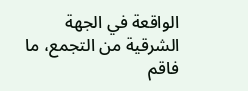الواقعة في الجهة الشرقية من التجمع، ما فاقم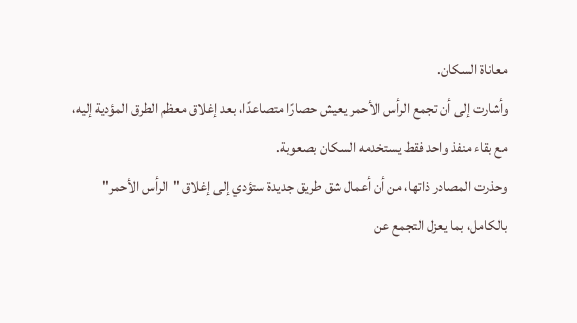معاناة السكان.
وأشارت إلى أن تجمع الرأس الأحمر يعيش حصارًا متصاعدًا، بعد إغلاق معظم الطرق المؤدية إليه، مع بقاء منفذ واحد فقط يستخدمه السكان بصعوبة.
وحذرت المصادر ذاتها، من أن أعمال شق طريق جديدة ستؤدي إلى إغلاق "الرأس الأحمر" بالكامل، بما يعزل التجمع عن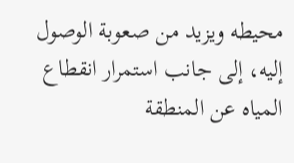محيطه ويزيد من صعوبة الوصول إليه، إلى جانب استمرار انقطاع المياه عن المنطقة